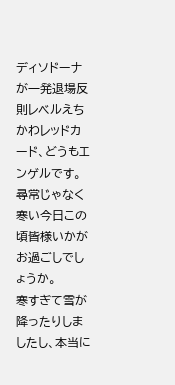ディソドーナが一発退場反則レベルえちかわレッドカード、どうもエンゲルです。
尋常じゃなく寒い今日この頃皆様いかがお過ごしでしょうか。
寒すぎて雪が降ったりしましたし、本当に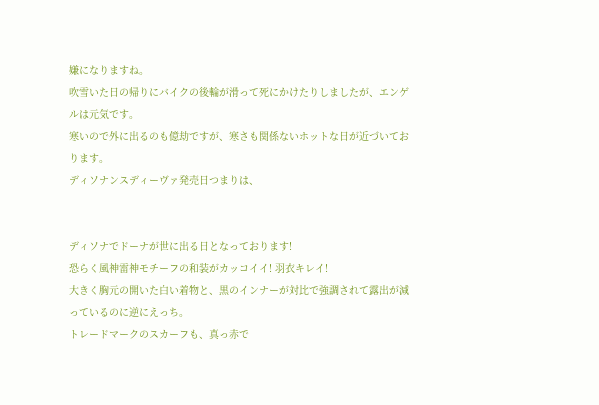嫌になりますね。
吹雪いた日の帰りにバイクの後輪が滑って死にかけたりしましたが、エンゲルは元気です。
寒いので外に出るのも億劫ですが、寒さも関係ないホットな日が近づいております。
ディソナンスディーヴァ発売日つまりは、


ディソナでドーナが世に出る日となっております!
恐らく風神雷神モチーフの和装がカッコイイ! 羽衣キレイ!
大きく胸元の開いた白い着物と、黒のインナーが対比で強調されて露出が減っているのに逆にえっち。
トレードマークのスカーフも、真っ赤で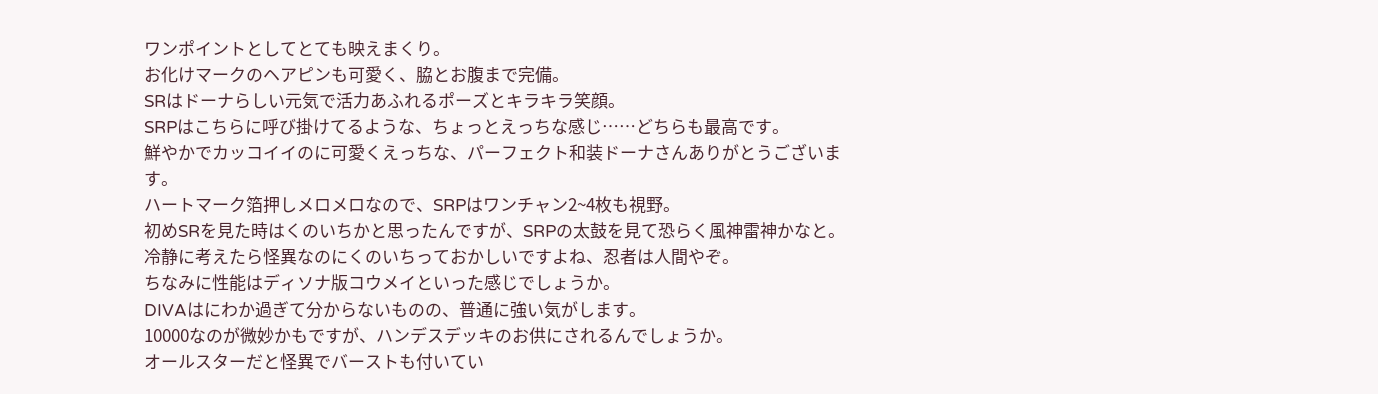ワンポイントとしてとても映えまくり。
お化けマークのヘアピンも可愛く、脇とお腹まで完備。
SRはドーナらしい元気で活力あふれるポーズとキラキラ笑顔。
SRPはこちらに呼び掛けてるような、ちょっとえっちな感じ……どちらも最高です。
鮮やかでカッコイイのに可愛くえっちな、パーフェクト和装ドーナさんありがとうございます。
ハートマーク箔押しメロメロなので、SRPはワンチャン2~4枚も視野。
初めSRを見た時はくのいちかと思ったんですが、SRPの太鼓を見て恐らく風神雷神かなと。
冷静に考えたら怪異なのにくのいちっておかしいですよね、忍者は人間やぞ。
ちなみに性能はディソナ版コウメイといった感じでしょうか。
DIVAはにわか過ぎて分からないものの、普通に強い気がします。
10000なのが微妙かもですが、ハンデスデッキのお供にされるんでしょうか。
オールスターだと怪異でバーストも付いてい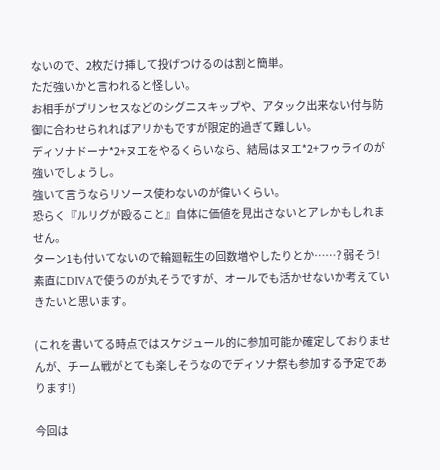ないので、2枚だけ挿して投げつけるのは割と簡単。
ただ強いかと言われると怪しい。
お相手がプリンセスなどのシグニスキップや、アタック出来ない付与防御に合わせられればアリかもですが限定的過ぎて難しい。
ディソナドーナ*2+ヌエをやるくらいなら、結局はヌエ*2+フゥライのが強いでしょうし。
強いて言うならリソース使わないのが偉いくらい。
恐らく『ルリグが殴ること』自体に価値を見出さないとアレかもしれません。
ターン1も付いてないので輪廻転生の回数増やしたりとか……? 弱そう!
素直にDIVAで使うのが丸そうですが、オールでも活かせないか考えていきたいと思います。

(これを書いてる時点ではスケジュール的に参加可能か確定しておりませんが、チーム戦がとても楽しそうなのでディソナ祭も参加する予定であります!)

今回は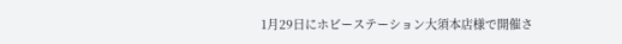1月29日にホビーステーション大須本店様で開催さ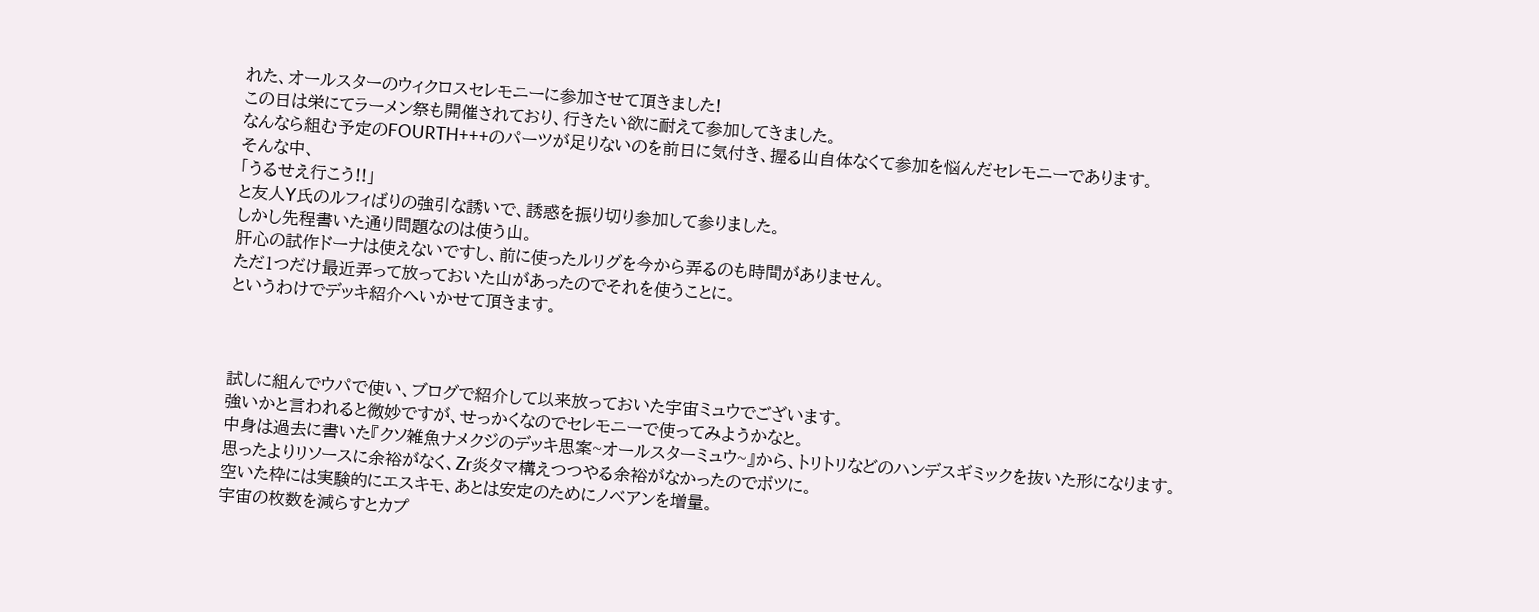れた、オールスターのウィクロスセレモニーに参加させて頂きました!
この日は栄にてラーメン祭も開催されており、行きたい欲に耐えて参加してきました。
なんなら組む予定のFOURTH+++のパーツが足りないのを前日に気付き、握る山自体なくて参加を悩んだセレモニーであります。
そんな中、
「うるせえ行こう!!」
と友人Y氏のルフィばりの強引な誘いで、誘惑を振り切り参加して参りました。
しかし先程書いた通り問題なのは使う山。
肝心の試作ドーナは使えないですし、前に使ったルリグを今から弄るのも時間がありません。
ただ1つだけ最近弄って放っておいた山があったのでそれを使うことに。
というわけでデッキ紹介へいかせて頂きます。



試しに組んでウパで使い、ブログで紹介して以来放っておいた宇宙ミュウでございます。
強いかと言われると微妙ですが、せっかくなのでセレモニーで使ってみようかなと。
中身は過去に書いた『クソ雑魚ナメクジのデッキ思案~オールスターミュウ~』から、トリトリなどのハンデスギミックを抜いた形になります。
思ったよりリソースに余裕がなく、Zr炎タマ構えつつやる余裕がなかったのでボツに。
空いた枠には実験的にエスキモ、あとは安定のためにノベアンを増量。
宇宙の枚数を減らすとカプ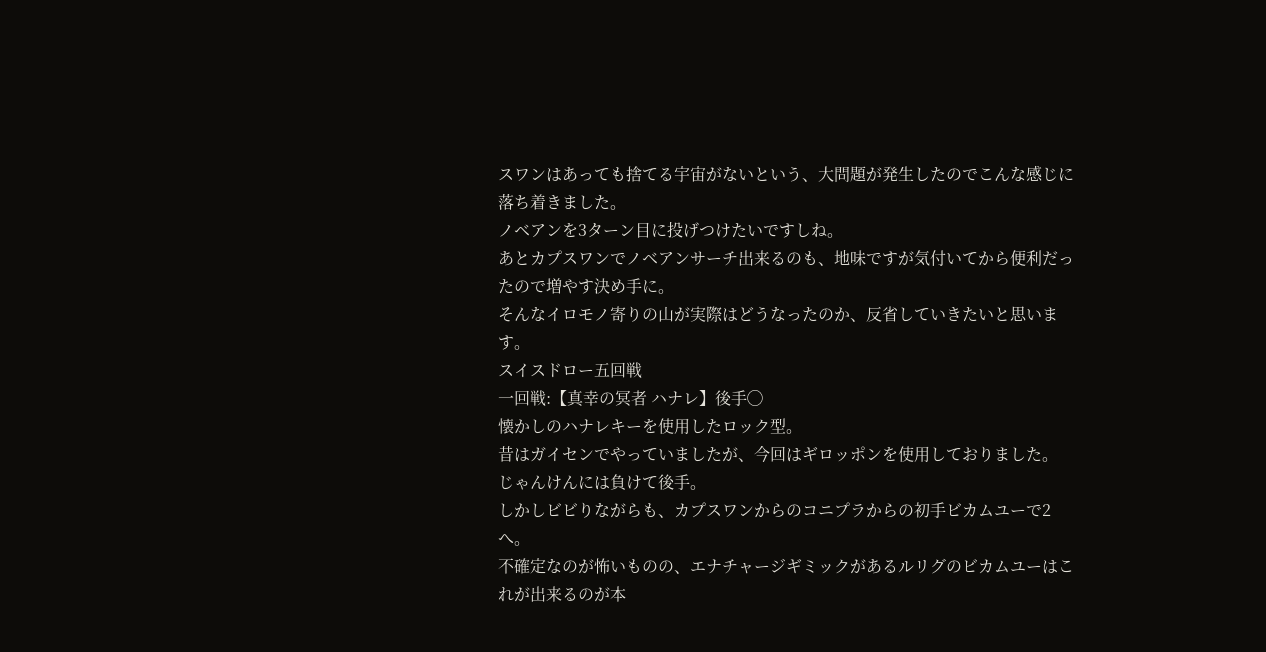スワンはあっても捨てる宇宙がないという、大問題が発生したのでこんな感じに落ち着きました。
ノベアンを3ターン目に投げつけたいですしね。
あとカプスワンでノベアンサーチ出来るのも、地味ですが気付いてから便利だったので増やす決め手に。
そんなイロモノ寄りの山が実際はどうなったのか、反省していきたいと思います。
スイスドロー五回戦
一回戦:【真幸の冥者 ハナレ】後手◯
懐かしのハナレキーを使用したロック型。
昔はガイセンでやっていましたが、今回はギロッポンを使用しておりました。
じゃんけんには負けて後手。
しかしビビりながらも、カプスワンからのコニプラからの初手ビカムユーで2へ。
不確定なのが怖いものの、エナチャージギミックがあるルリグのビカムユーはこれが出来るのが本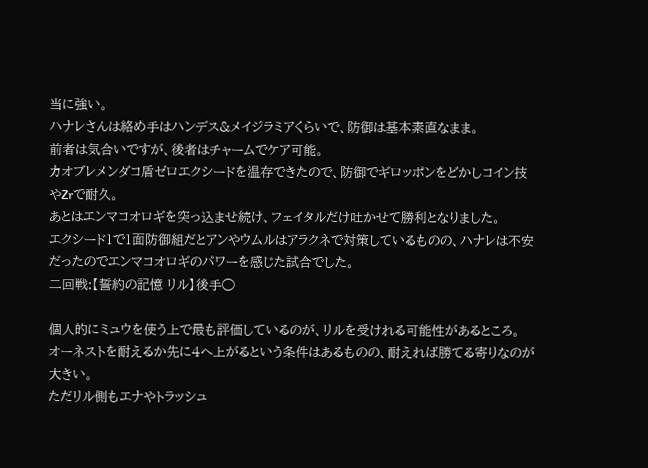当に強い。
ハナレさんは絡め手はハンデス&メイジラミアくらいで、防御は基本素直なまま。
前者は気合いですが、後者はチャームでケア可能。
カオブレメンダコ盾ゼロエクシードを温存できたので、防御でギロッポンをどかしコイン技やZrで耐久。
あとはエンマコオロギを突っ込ませ続け、フェイタルだけ吐かせて勝利となりました。
エクシード1で1面防御組だとアンやウムルはアラクネで対策しているものの、ハナレは不安だったのでエンマコオロギのパワーを感じた試合でした。
二回戦:【誓約の記憶 リル】後手◯

個人的にミュウを使う上で最も評価しているのが、リルを受けれる可能性があるところ。
オーネストを耐えるか先に4へ上がるという条件はあるものの、耐えれば勝てる寄りなのが大きい。
ただリル側もエナやトラッシュ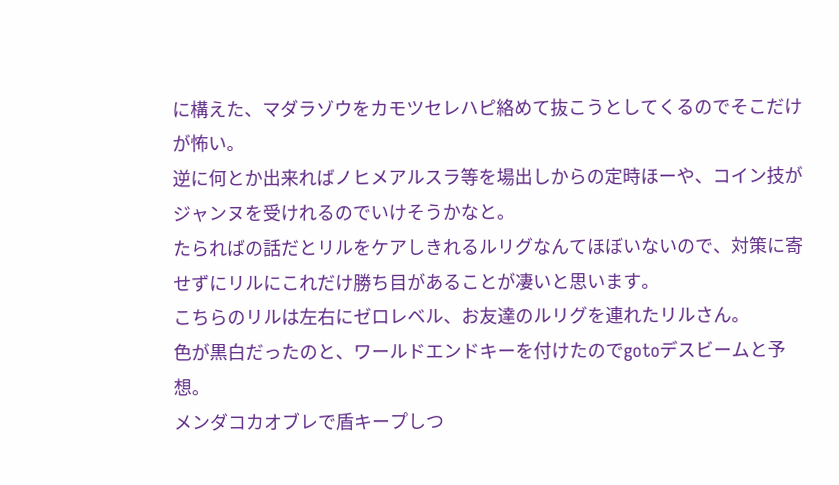に構えた、マダラゾウをカモツセレハピ絡めて抜こうとしてくるのでそこだけが怖い。
逆に何とか出来ればノヒメアルスラ等を場出しからの定時ほーや、コイン技がジャンヌを受けれるのでいけそうかなと。
たらればの話だとリルをケアしきれるルリグなんてほぼいないので、対策に寄せずにリルにこれだけ勝ち目があることが凄いと思います。
こちらのリルは左右にゼロレベル、お友達のルリグを連れたリルさん。
色が黒白だったのと、ワールドエンドキーを付けたのでgotoデスビームと予想。
メンダコカオブレで盾キープしつ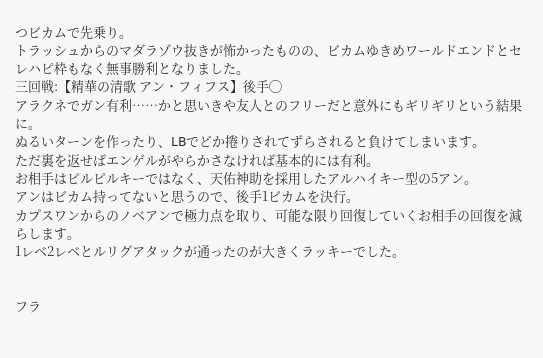つビカムで先乗り。
トラッシュからのマダラゾウ抜きが怖かったものの、ビカムゆきめワールドエンドとセレハピ枠もなく無事勝利となりました。
三回戦:【精華の清歌 アン・フィフス】後手◯
アラクネでガン有利……かと思いきや友人とのフリーだと意外にもギリギリという結果に。
ぬるいターンを作ったり、LBでどか捲りされてずらされると負けてしまいます。
ただ裏を返せばエンゲルがやらかさなければ基本的には有利。
お相手はピルピルキーではなく、天佑神助を採用したアルハイキー型の5アン。
アンはビカム持ってないと思うので、後手1ビカムを決行。
カプスワンからのノベアンで極力点を取り、可能な限り回復していくお相手の回復を減らします。
1レベ2レベとルリグアタックが通ったのが大きくラッキーでした。


フラ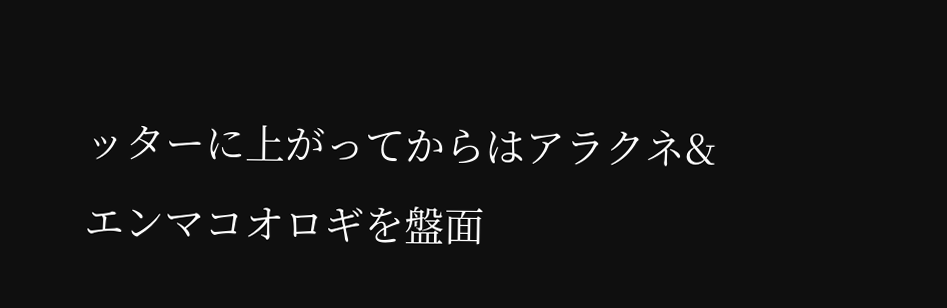ッターに上がってからはアラクネ&エンマコオロギを盤面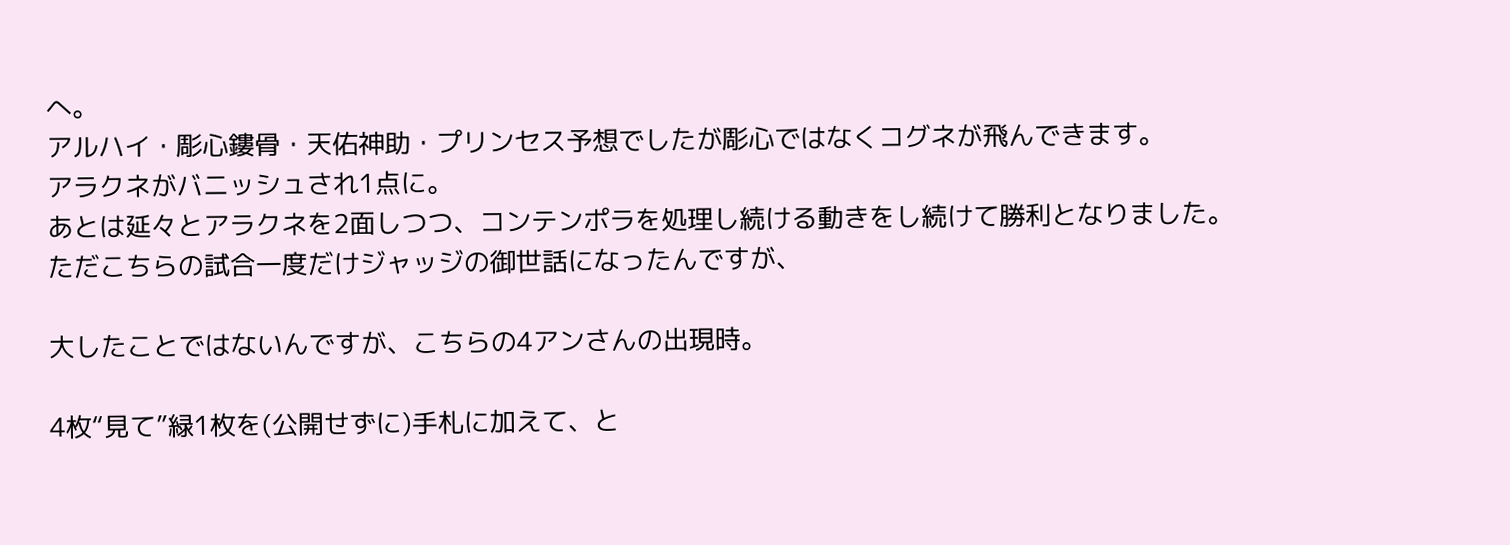へ。
アルハイ・彫心鏤骨・天佑神助・プリンセス予想でしたが彫心ではなくコグネが飛んできます。
アラクネがバニッシュされ1点に。
あとは延々とアラクネを2面しつつ、コンテンポラを処理し続ける動きをし続けて勝利となりました。
ただこちらの試合一度だけジャッジの御世話になったんですが、

大したことではないんですが、こちらの4アンさんの出現時。

4枚“見て”緑1枚を(公開せずに)手札に加えて、と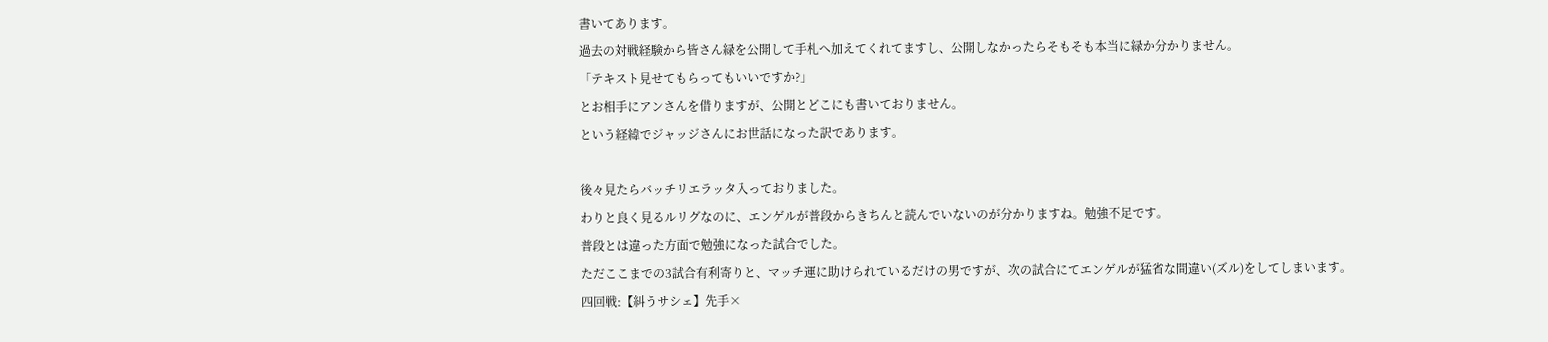書いてあります。
過去の対戦経験から皆さん緑を公開して手札へ加えてくれてますし、公開しなかったらそもそも本当に緑か分かりません。
「テキスト見せてもらってもいいですか?」
とお相手にアンさんを借りますが、公開とどこにも書いておりません。
という経緯でジャッジさんにお世話になった訳であります。

後々見たらバッチリエラッタ入っておりました。
わりと良く見るルリグなのに、エンゲルが普段からきちんと読んでいないのが分かりますね。勉強不足です。
普段とは違った方面で勉強になった試合でした。
ただここまでの3試合有利寄りと、マッチ運に助けられているだけの男ですが、次の試合にてエンゲルが猛省な間違い(ズル)をしてしまいます。
四回戦:【糾うサシェ】先手×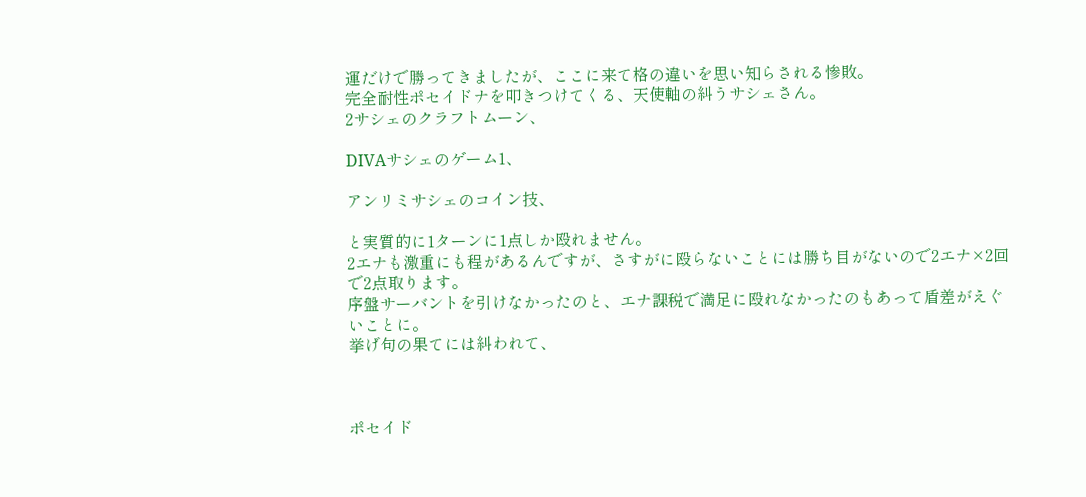運だけで勝ってきましたが、ここに来て格の違いを思い知らされる惨敗。
完全耐性ポセイドナを叩きつけてくる、天使軸の糾うサシェさん。
2サシェのクラフトムーン、

DIVAサシェのゲーム1、

アンリミサシェのコイン技、

と実質的に1ターンに1点しか殴れません。
2エナも激重にも程があるんですが、さすがに殴らないことには勝ち目がないので2エナ×2回で2点取ります。
序盤サーバントを引けなかったのと、エナ課税で満足に殴れなかったのもあって盾差がえぐいことに。
挙げ句の果てには糾われて、



ポセイド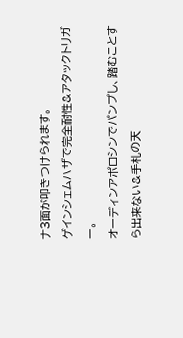ナ3面が叩きつけられます。
ゲインシェムハザで完全耐性&アタックトリガー。
オーディンアポロシンでパンプし、踏むことすら出来ない&手札の天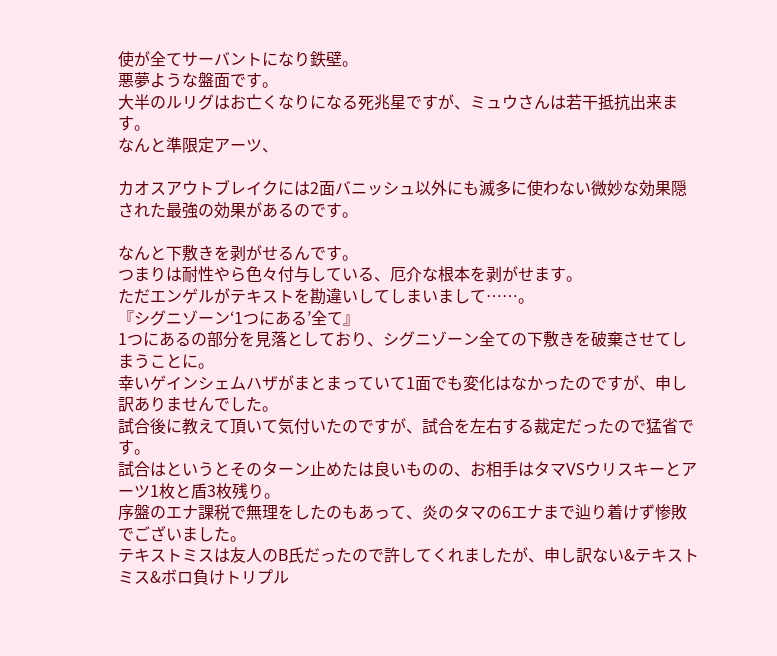使が全てサーバントになり鉄壁。
悪夢ような盤面です。
大半のルリグはお亡くなりになる死兆星ですが、ミュウさんは若干抵抗出来ます。
なんと準限定アーツ、

カオスアウトブレイクには2面バニッシュ以外にも滅多に使わない微妙な効果隠された最強の効果があるのです。

なんと下敷きを剥がせるんです。
つまりは耐性やら色々付与している、厄介な根本を剥がせます。
ただエンゲルがテキストを勘違いしてしまいまして……。
『シグニゾーン‘1つにある’全て』
1つにあるの部分を見落としており、シグニゾーン全ての下敷きを破棄させてしまうことに。
幸いゲインシェムハザがまとまっていて1面でも変化はなかったのですが、申し訳ありませんでした。
試合後に教えて頂いて気付いたのですが、試合を左右する裁定だったので猛省です。
試合はというとそのターン止めたは良いものの、お相手はタマVSウリスキーとアーツ1枚と盾3枚残り。
序盤のエナ課税で無理をしたのもあって、炎のタマの6エナまで辿り着けず惨敗でございました。
テキストミスは友人のB氏だったので許してくれましたが、申し訳ない&テキストミス&ボロ負けトリプル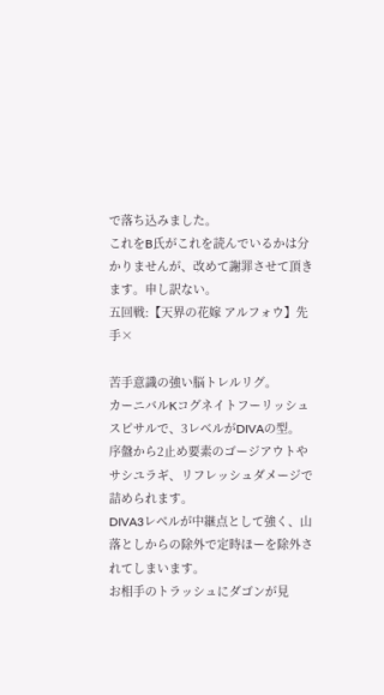で落ち込みました。
これをB氏がこれを読んでいるかは分かりませんが、改めて謝罪させて頂きます。申し訳ない。
五回戦:【天界の花嫁 アルフォウ】先手×

苦手意識の強い脳トレルリグ。
カーニバルKコグネイトフーリッシュスピサルで、3レベルがDIVAの型。
序盤から2止め要素のゴージアウトやサシユラギ、リフレッシュダメージで詰められます。
DIVA3レベルが中継点として強く、山落としからの除外で定時ほーを除外されてしまいます。
お相手のトラッシュにダゴンが見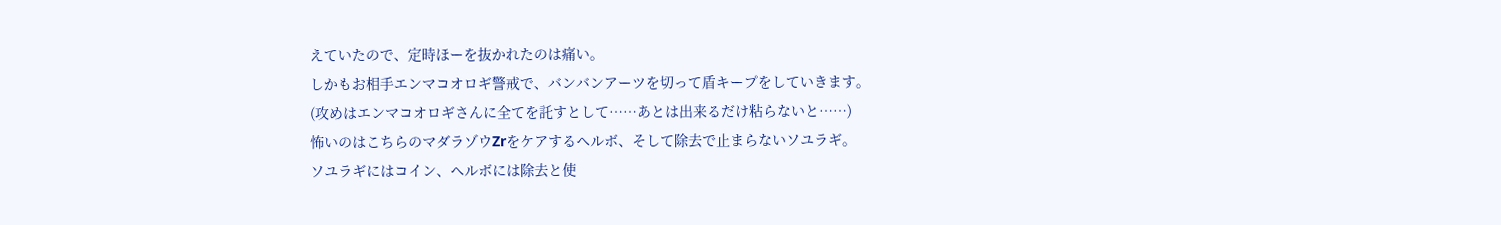えていたので、定時ほーを抜かれたのは痛い。
しかもお相手エンマコオロギ警戒で、バンバンアーツを切って盾キープをしていきます。
(攻めはエンマコオロギさんに全てを託すとして……あとは出来るだけ粘らないと……)
怖いのはこちらのマダラゾウZrをケアするヘルボ、そして除去で止まらないソユラギ。
ソユラギにはコイン、ヘルボには除去と使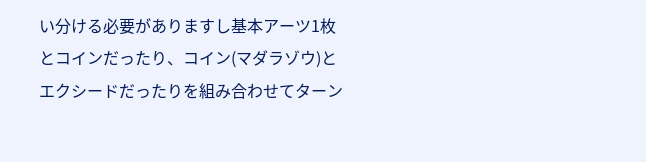い分ける必要がありますし基本アーツ1枚とコインだったり、コイン(マダラゾウ)とエクシードだったりを組み合わせてターン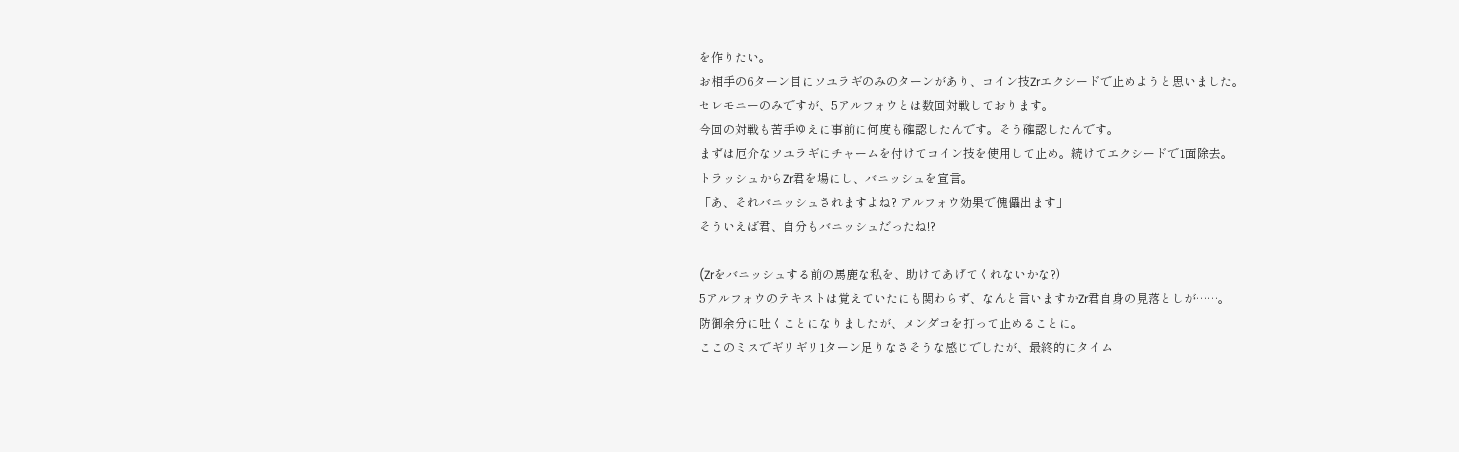を作りたい。
お相手の6ターン目にソユラギのみのターンがあり、コイン技Zrエクシードで止めようと思いました。
セレモニーのみですが、5アルフォウとは数回対戦しております。
今回の対戦も苦手ゆえに事前に何度も確認したんです。そう確認したんです。
まずは厄介なソユラギにチャームを付けてコイン技を使用して止め。続けてエクシードで1面除去。
トラッシュからZr君を場にし、バニッシュを宣言。
「あ、それバニッシュされますよね? アルフォウ効果で傀儡出ます」
そういえば君、自分もバニッシュだったね!?

(Zrをバニッシュする前の馬鹿な私を、助けてあげてくれないかな?)
5アルフォウのテキストは覚えていたにも関わらず、なんと言いますかZr君自身の見落としが……。
防御余分に吐くことになりましたが、メンダコを打って止めることに。
ここのミスでギリギリ1ターン足りなさそうな感じでしたが、最終的にタイム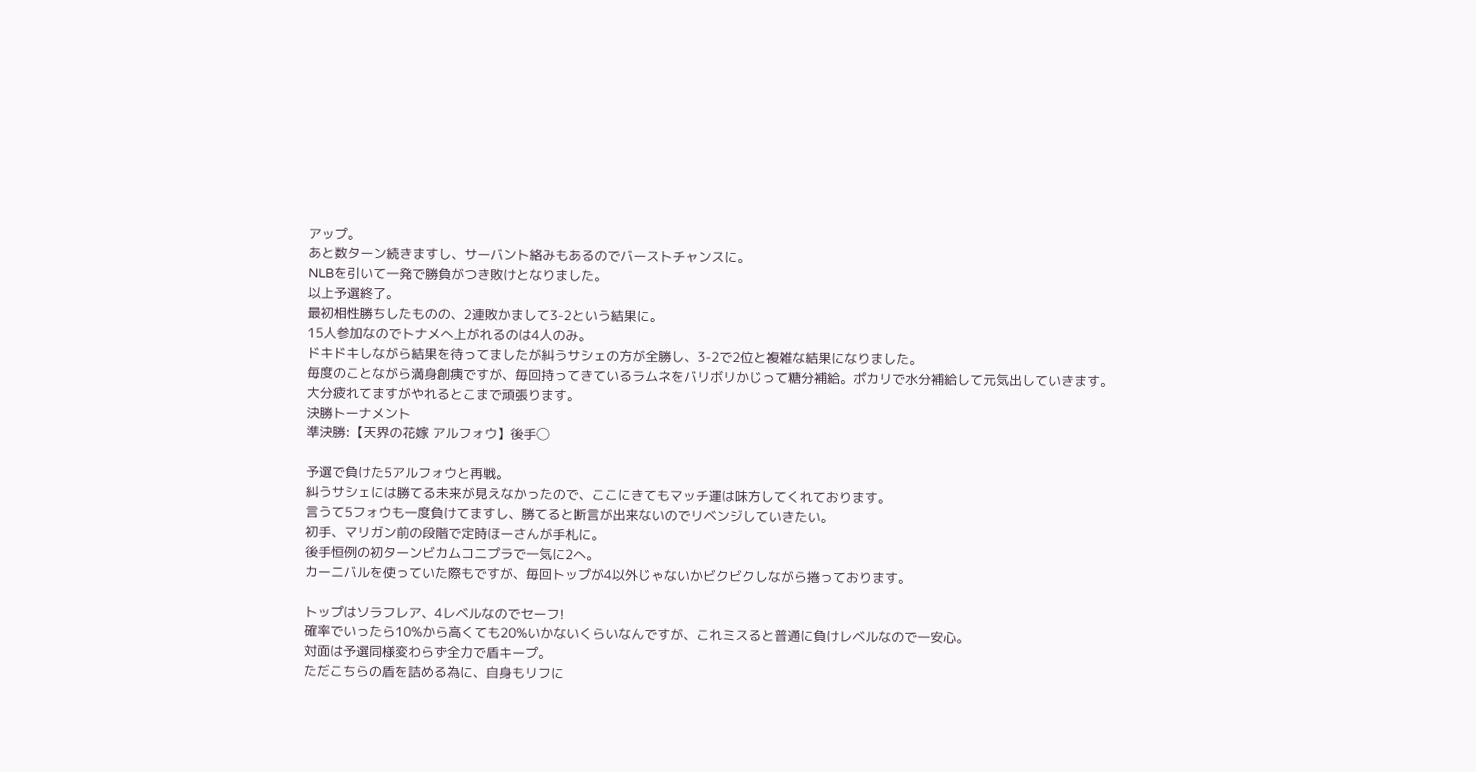アップ。
あと数ターン続きますし、サーバント絡みもあるのでバーストチャンスに。
NLBを引いて一発で勝負がつき敗けとなりました。
以上予選終了。
最初相性勝ちしたものの、2連敗かまして3-2という結果に。
15人参加なのでトナメへ上がれるのは4人のみ。
ドキドキしながら結果を待ってましたが糾うサシェの方が全勝し、3-2で2位と複雑な結果になりました。
毎度のことながら満身創痍ですが、毎回持ってきているラムネをバリボリかじって糖分補給。ポカリで水分補給して元気出していきます。
大分疲れてますがやれるとこまで頑張ります。
決勝トーナメント
準決勝:【天界の花嫁 アルフォウ】後手◯

予選で負けた5アルフォウと再戦。
糾うサシェには勝てる未来が見えなかったので、ここにきてもマッチ運は味方してくれております。
言うて5フォウも一度負けてますし、勝てると断言が出来ないのでリベンジしていきたい。
初手、マリガン前の段階で定時ほーさんが手札に。
後手恒例の初ターンビカムコニプラで一気に2へ。
カーニバルを使っていた際もですが、毎回トップが4以外じゃないかビクビクしながら捲っております。

トップはソラフレア、4レベルなのでセーフ!
確率でいったら10%から高くても20%いかないくらいなんですが、これミスると普通に負けレベルなので一安心。
対面は予選同様変わらず全力で盾キープ。
ただこちらの盾を詰める為に、自身もリフに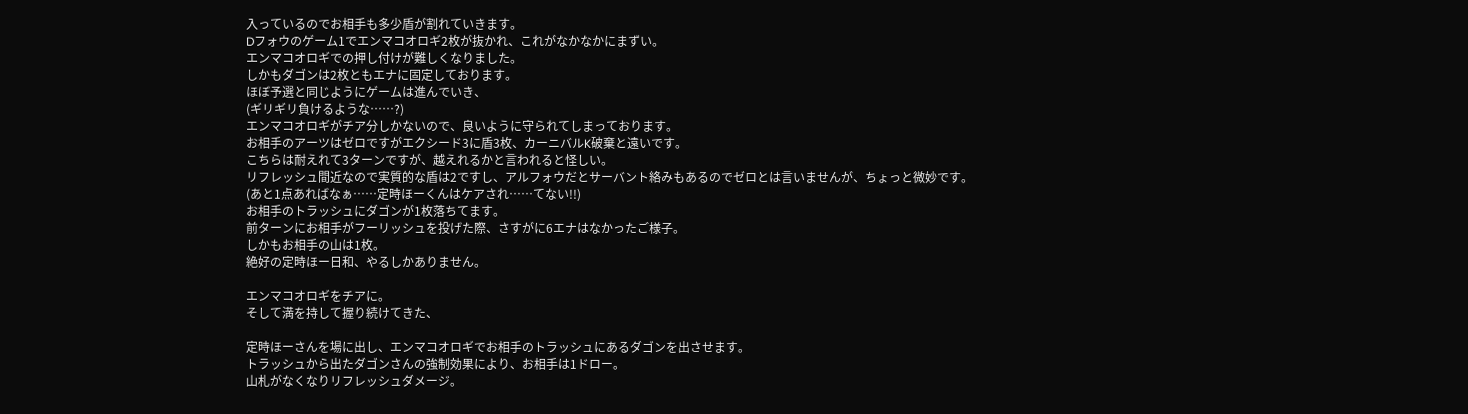入っているのでお相手も多少盾が割れていきます。
Dフォウのゲーム1でエンマコオロギ2枚が抜かれ、これがなかなかにまずい。
エンマコオロギでの押し付けが難しくなりました。
しかもダゴンは2枚ともエナに固定しております。
ほぼ予選と同じようにゲームは進んでいき、
(ギリギリ負けるような……?)
エンマコオロギがチア分しかないので、良いように守られてしまっております。
お相手のアーツはゼロですがエクシード3に盾3枚、カーニバルK破棄と遠いです。
こちらは耐えれて3ターンですが、越えれるかと言われると怪しい。
リフレッシュ間近なので実質的な盾は2ですし、アルフォウだとサーバント絡みもあるのでゼロとは言いませんが、ちょっと微妙です。
(あと1点あればなぁ……定時ほーくんはケアされ……てない!!)
お相手のトラッシュにダゴンが1枚落ちてます。
前ターンにお相手がフーリッシュを投げた際、さすがに6エナはなかったご様子。
しかもお相手の山は1枚。
絶好の定時ほー日和、やるしかありません。

エンマコオロギをチアに。
そして満を持して握り続けてきた、

定時ほーさんを場に出し、エンマコオロギでお相手のトラッシュにあるダゴンを出させます。
トラッシュから出たダゴンさんの強制効果により、お相手は1ドロー。
山札がなくなりリフレッシュダメージ。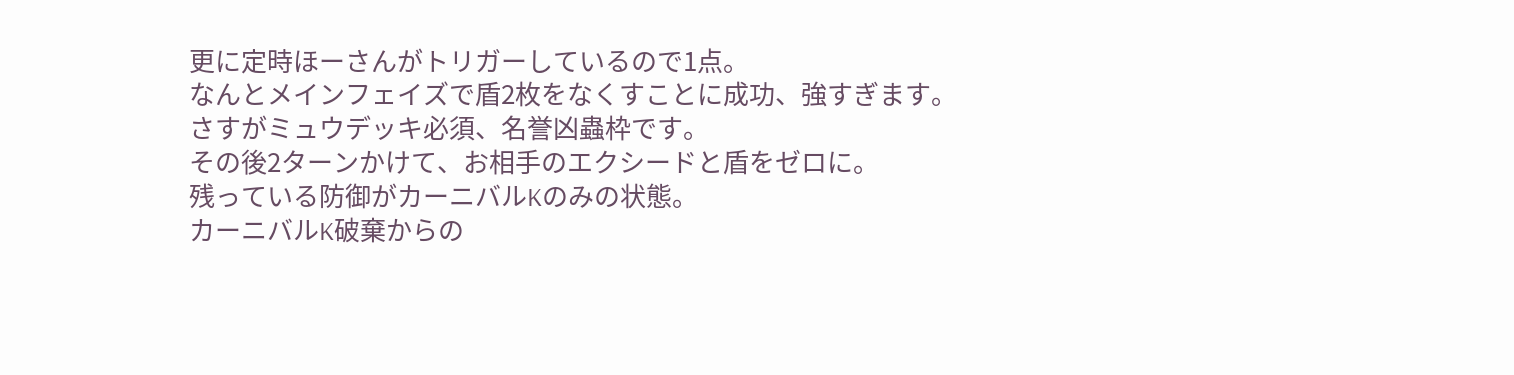更に定時ほーさんがトリガーしているので1点。
なんとメインフェイズで盾2枚をなくすことに成功、強すぎます。
さすがミュウデッキ必須、名誉凶蟲枠です。
その後2ターンかけて、お相手のエクシードと盾をゼロに。
残っている防御がカーニバルKのみの状態。
カーニバルK破棄からの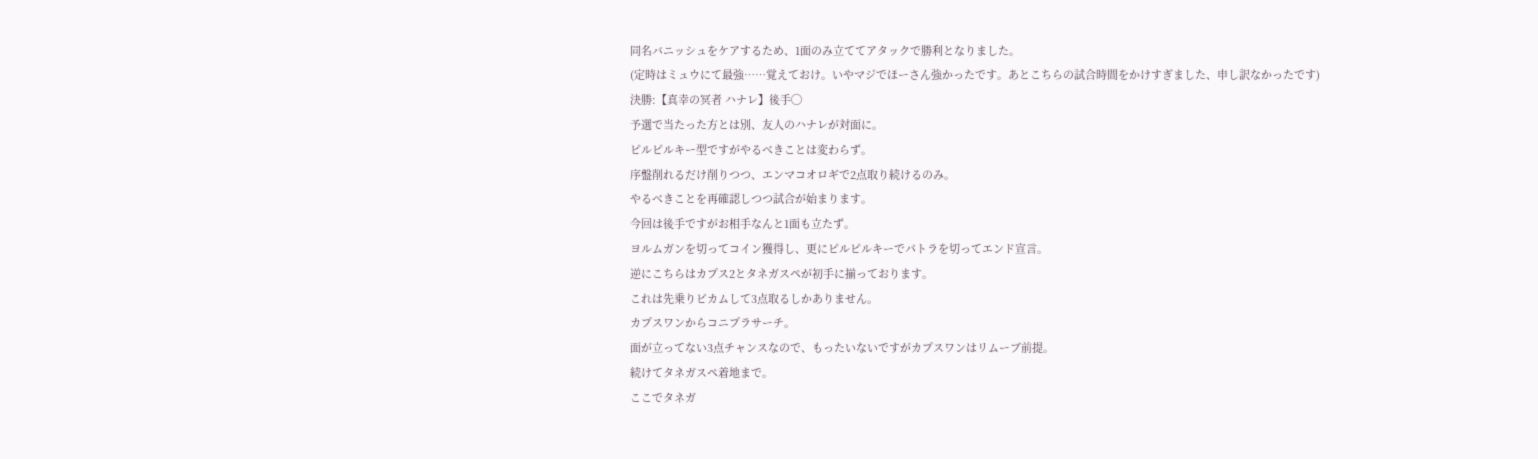同名バニッシュをケアするため、1面のみ立ててアタックで勝利となりました。
(定時はミュウにて最強……覚えておけ。いやマジでほーさん強かったです。あとこちらの試合時間をかけすぎました、申し訳なかったです)
決勝:【真幸の冥者 ハナレ】後手◯
予選で当たった方とは別、友人のハナレが対面に。
ピルピルキー型ですがやるべきことは変わらず。
序盤削れるだけ削りつつ、エンマコオロギで2点取り続けるのみ。
やるべきことを再確認しつつ試合が始まります。
今回は後手ですがお相手なんと1面も立たず。
ヨルムガンを切ってコイン獲得し、更にピルピルキーでパトラを切ってエンド宣言。
逆にこちらはカプス2とタネガスペが初手に揃っております。
これは先乗りビカムして3点取るしかありません。
カプスワンからコニプラサーチ。
面が立ってない3点チャンスなので、もったいないですがカプスワンはリムーブ前提。
続けてタネガスペ着地まで。
ここでタネガ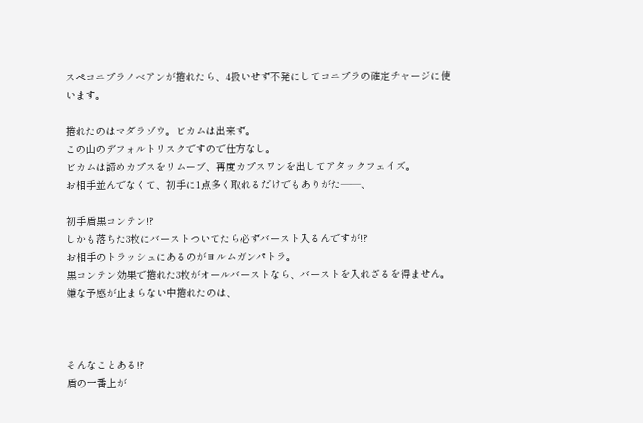スペコニプラノベアンが捲れたら、4扱いせず不発にしてコニプラの確定チャージに使います。

捲れたのはマダラゾウ。ビカムは出来ず。
この山のデフォルトリスクですので仕方なし。
ビカムは諦めカプスをリムーブ、再度カプスワンを出してアタックフェイズ。
お相手並んでなくて、初手に1点多く取れるだけでもありがた――、

初手盾黒コンテン!?
しかも落ちた3枚にバーストついてたら必ずバースト入るんですが!?
お相手のトラッシュにあるのがヨルムガンパトラ。
黒コンテン効果で捲れた3枚がオールバーストなら、バーストを入れざるを得ません。
嫌な予感が止まらない中捲れたのは、



そんなことある!?
盾の一番上が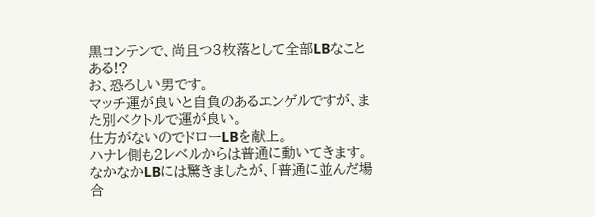黒コンテンで、尚且つ3枚落として全部LBなことある!?
お、恐ろしい男です。
マッチ運が良いと自負のあるエンゲルですが、また別ベクトルで運が良い。
仕方がないのでドローLBを献上。
ハナレ側も2レベルからは普通に動いてきます。
なかなかLBには驚きましたが、「普通に並んだ場合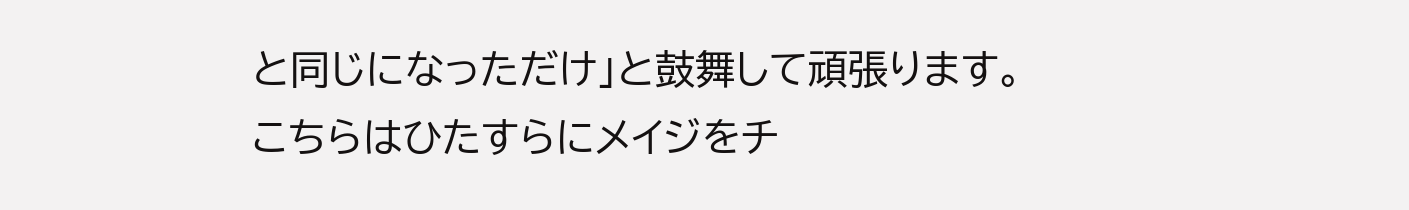と同じになっただけ」と鼓舞して頑張ります。
こちらはひたすらにメイジをチ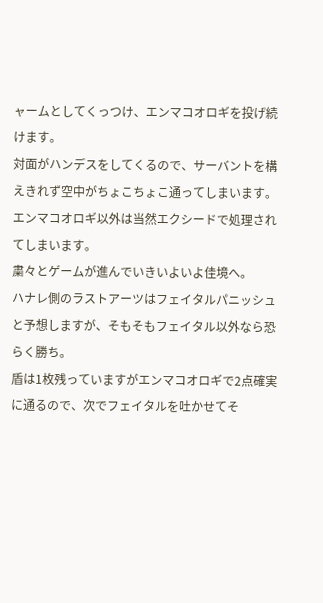ャームとしてくっつけ、エンマコオロギを投げ続けます。
対面がハンデスをしてくるので、サーバントを構えきれず空中がちょこちょこ通ってしまいます。
エンマコオロギ以外は当然エクシードで処理されてしまいます。
粛々とゲームが進んでいきいよいよ佳境へ。
ハナレ側のラストアーツはフェイタルパニッシュと予想しますが、そもそもフェイタル以外なら恐らく勝ち。
盾は1枚残っていますがエンマコオロギで2点確実に通るので、次でフェイタルを吐かせてそ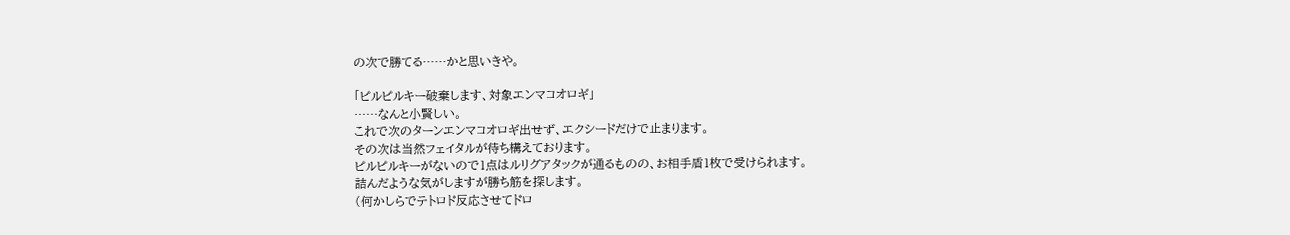の次で勝てる……かと思いきや。

「ピルピルキー破棄します、対象エンマコオロギ」
……なんと小賢しい。
これで次のターンエンマコオロギ出せず、エクシードだけで止まります。
その次は当然フェイタルが待ち構えております。
ピルピルキーがないので1点はルリグアタックが通るものの、お相手盾1枚で受けられます。
詰んだような気がしますが勝ち筋を探します。
(何かしらでテトロド反応させてドロ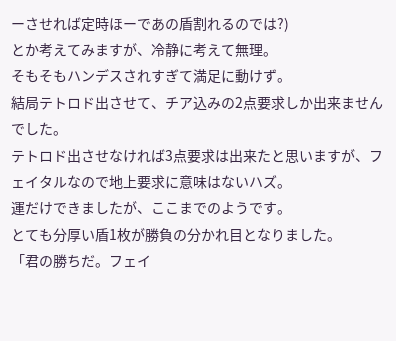ーさせれば定時ほーであの盾割れるのでは?)
とか考えてみますが、冷静に考えて無理。
そもそもハンデスされすぎて満足に動けず。
結局テトロド出させて、チア込みの2点要求しか出来ませんでした。
テトロド出させなければ3点要求は出来たと思いますが、フェイタルなので地上要求に意味はないハズ。
運だけできましたが、ここまでのようです。
とても分厚い盾1枚が勝負の分かれ目となりました。
「君の勝ちだ。フェイ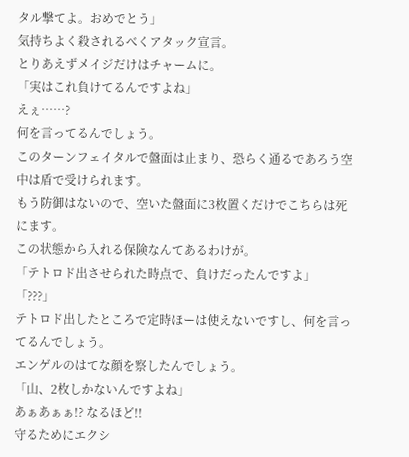タル撃てよ。おめでとう」
気持ちよく殺されるべくアタック宣言。
とりあえずメイジだけはチャームに。
「実はこれ負けてるんですよね」
えぇ……?
何を言ってるんでしょう。
このターンフェイタルで盤面は止まり、恐らく通るであろう空中は盾で受けられます。
もう防御はないので、空いた盤面に3枚置くだけでこちらは死にます。
この状態から入れる保険なんてあるわけが。
「テトロド出させられた時点で、負けだったんですよ」
「???」
テトロド出したところで定時ほーは使えないですし、何を言ってるんでしょう。
エンゲルのはてな顔を察したんでしょう。
「山、2枚しかないんですよね」
あぁあぁぁ!? なるほど!!
守るためにエクシ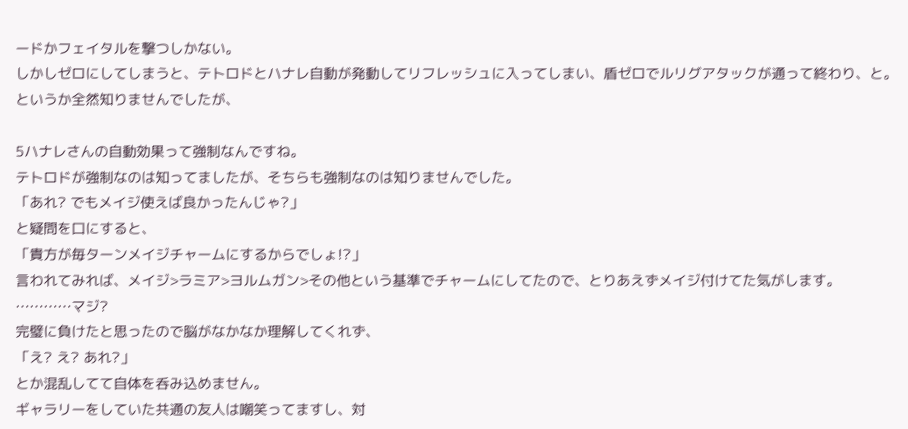ードかフェイタルを撃つしかない。
しかしゼロにしてしまうと、テトロドとハナレ自動が発動してリフレッシュに入ってしまい、盾ゼロでルリグアタックが通って終わり、と。
というか全然知りませんでしたが、

5ハナレさんの自動効果って強制なんですね。
テトロドが強制なのは知ってましたが、そちらも強制なのは知りませんでした。
「あれ? でもメイジ使えば良かったんじゃ?」
と疑問を口にすると、
「貴方が毎ターンメイジチャームにするからでしょ!?」
言われてみれば、メイジ>ラミア>ヨルムガン>その他という基準でチャームにしてたので、とりあえずメイジ付けてた気がします。
…………マジ?
完璧に負けたと思ったので脳がなかなか理解してくれず、
「え? え? あれ?」
とか混乱してて自体を呑み込めません。
ギャラリーをしていた共通の友人は嘲笑ってますし、対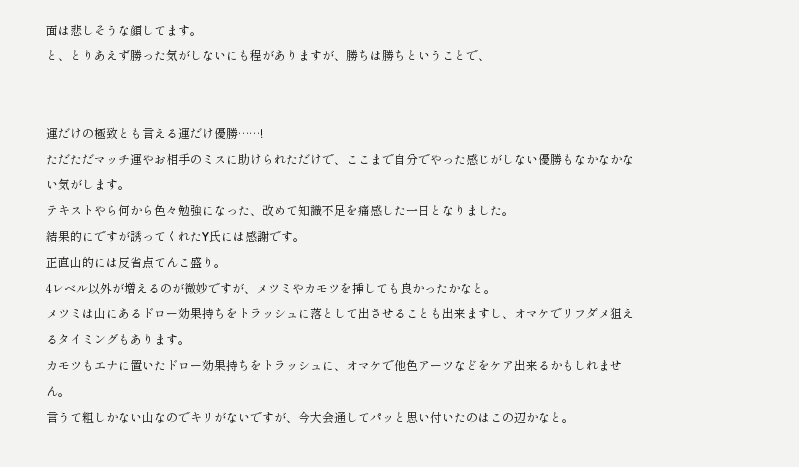面は悲しそうな顔してます。
と、とりあえず勝った気がしないにも程がありますが、勝ちは勝ちということで、


運だけの極致とも言える運だけ優勝……!
ただただマッチ運やお相手のミスに助けられただけで、ここまで自分でやった感じがしない優勝もなかなかない気がします。
テキストやら何から色々勉強になった、改めて知識不足を痛感した一日となりました。
結果的にですが誘ってくれたY氏には感謝です。
正直山的には反省点てんこ盛り。
4レベル以外が増えるのが微妙ですが、メツミやカモツを挿しても良かったかなと。
メツミは山にあるドロー効果持ちをトラッシュに落として出させることも出来ますし、オマケでリフダメ狙えるタイミングもあります。
カモツもエナに置いたドロー効果持ちをトラッシュに、オマケで他色アーツなどをケア出来るかもしれません。
言うて粗しかない山なのでキリがないですが、今大会通してパッと思い付いたのはこの辺かなと。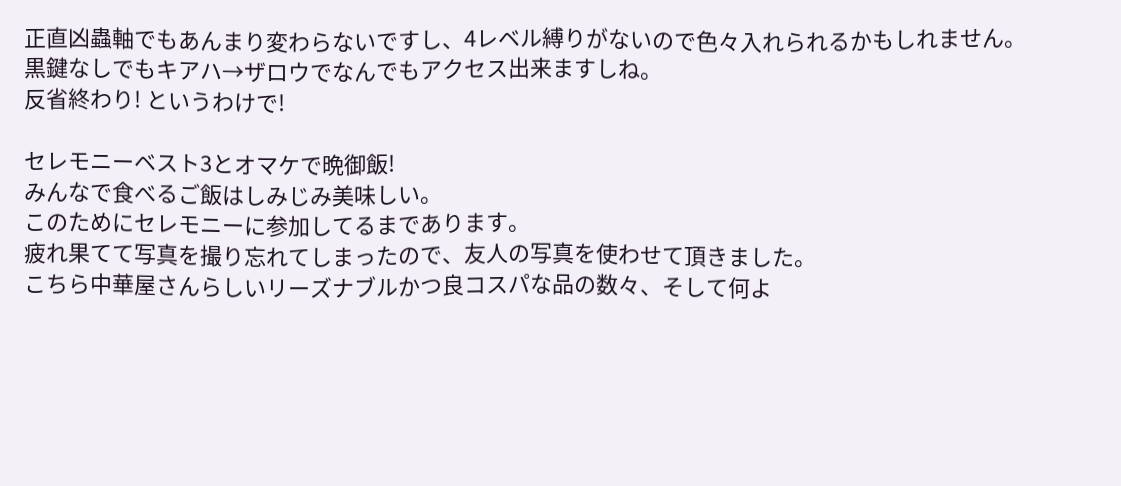正直凶蟲軸でもあんまり変わらないですし、4レベル縛りがないので色々入れられるかもしれません。
黒鍵なしでもキアハ→ザロウでなんでもアクセス出来ますしね。
反省終わり! というわけで!

セレモニーベスト3とオマケで晩御飯!
みんなで食べるご飯はしみじみ美味しい。
このためにセレモニーに参加してるまであります。
疲れ果てて写真を撮り忘れてしまったので、友人の写真を使わせて頂きました。
こちら中華屋さんらしいリーズナブルかつ良コスパな品の数々、そして何よ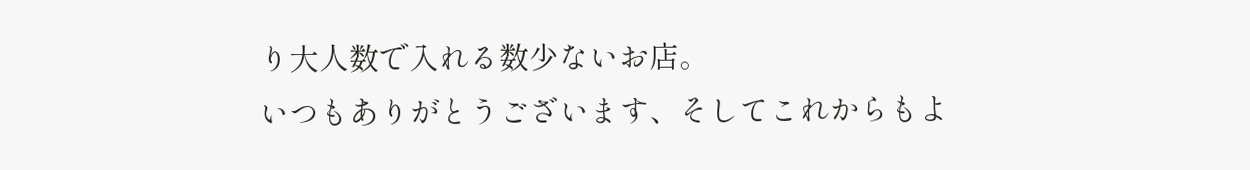り大人数で入れる数少ないお店。
いつもありがとうございます、そしてこれからもよ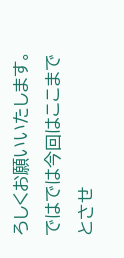ろしくお願いいたします。
ではでは今回はここまでとさせ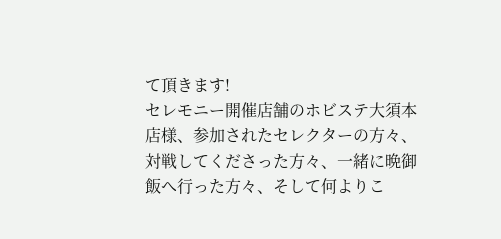て頂きます!
セレモニー開催店舗のホビステ大須本店様、参加されたセレクターの方々、対戦してくださった方々、一緒に晩御飯へ行った方々、そして何よりこ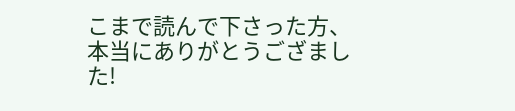こまで読んで下さった方、本当にありがとうござました!